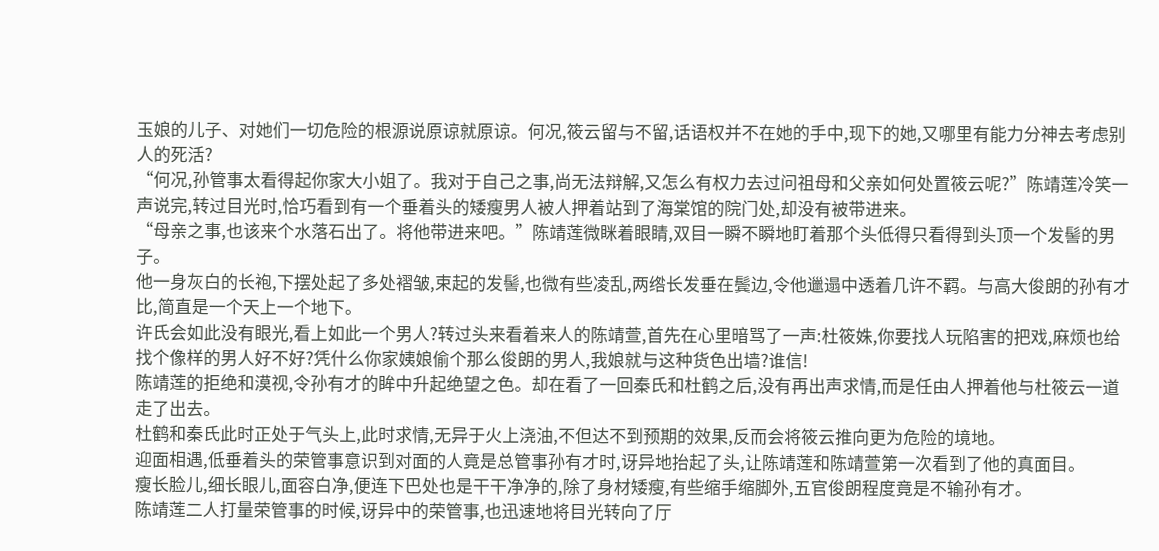玉娘的儿子、对她们一切危险的根源说原谅就原谅。何况,筱云留与不留,话语权并不在她的手中,现下的她,又哪里有能力分神去考虑别人的死活?
“何况,孙管事太看得起你家大小姐了。我对于自己之事,尚无法辩解,又怎么有权力去过问祖母和父亲如何处置筱云呢?”陈靖莲冷笑一声说完,转过目光时,恰巧看到有一个垂着头的矮瘦男人被人押着站到了海棠馆的院门处,却没有被带进来。
“母亲之事,也该来个水落石出了。将他带进来吧。”陈靖莲微眯着眼睛,双目一瞬不瞬地盯着那个头低得只看得到头顶一个发髻的男子。
他一身灰白的长袍,下摆处起了多处褶皱,束起的发髻,也微有些凌乱,两绺长发垂在鬓边,令他邋遢中透着几许不羁。与高大俊朗的孙有才比,简直是一个天上一个地下。
许氏会如此没有眼光,看上如此一个男人?转过头来看着来人的陈靖萱,首先在心里暗骂了一声:杜筱姝,你要找人玩陷害的把戏,麻烦也给找个像样的男人好不好?凭什么你家姨娘偷个那么俊朗的男人,我娘就与这种货色出墙?谁信!
陈靖莲的拒绝和漠视,令孙有才的眸中升起绝望之色。却在看了一回秦氏和杜鹤之后,没有再出声求情,而是任由人押着他与杜筱云一道走了出去。
杜鹤和秦氏此时正处于气头上,此时求情,无异于火上浇油,不但达不到预期的效果,反而会将筱云推向更为危险的境地。
迎面相遇,低垂着头的荣管事意识到对面的人竟是总管事孙有才时,讶异地抬起了头,让陈靖莲和陈靖萱第一次看到了他的真面目。
瘦长脸儿,细长眼儿,面容白净,便连下巴处也是干干净净的,除了身材矮瘦,有些缩手缩脚外,五官俊朗程度竟是不输孙有才。
陈靖莲二人打量荣管事的时候,讶异中的荣管事,也迅速地将目光转向了厅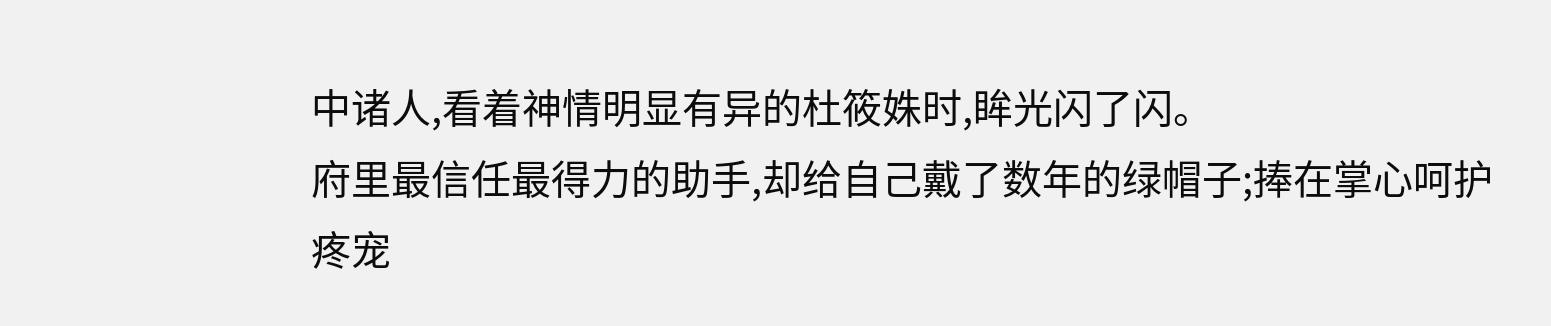中诸人,看着神情明显有异的杜筱姝时,眸光闪了闪。
府里最信任最得力的助手,却给自己戴了数年的绿帽子;捧在掌心呵护疼宠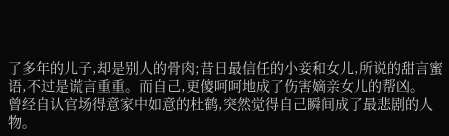了多年的儿子,却是别人的骨肉;昔日最信任的小妾和女儿,所说的甜言蜜语,不过是谎言重重。而自己,更傻呵呵地成了伤害嫡亲女儿的帮凶。
曾经自认官场得意家中如意的杜鹤,突然觉得自己瞬间成了最悲剧的人物。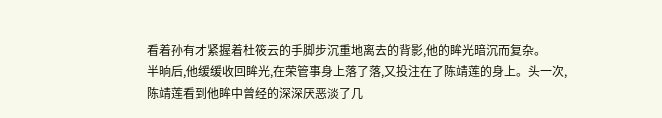看着孙有才紧握着杜筱云的手脚步沉重地离去的背影,他的眸光暗沉而复杂。
半晌后,他缓缓收回眸光,在荣管事身上落了落,又投注在了陈靖莲的身上。头一次,陈靖莲看到他眸中曾经的深深厌恶淡了几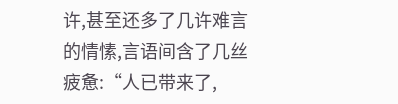许,甚至还多了几许难言的情愫,言语间含了几丝疲惫:“人已带来了,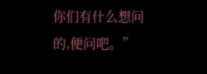你们有什么想问的,便问吧。”